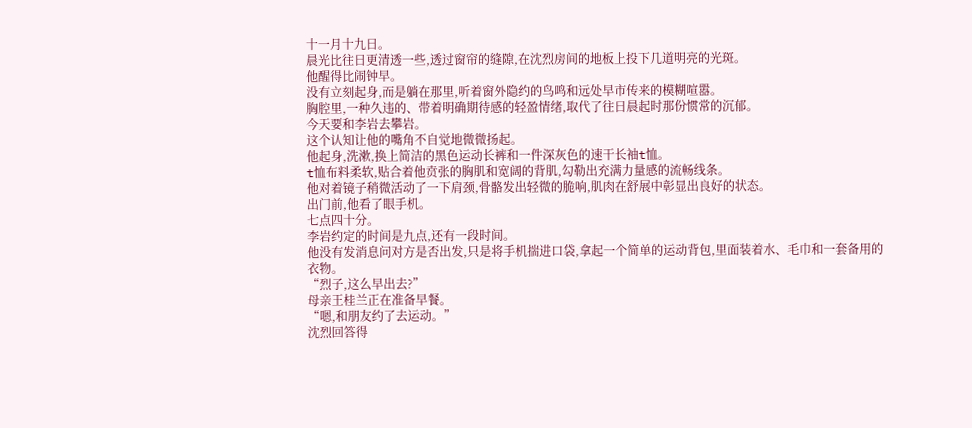十一月十九日。
晨光比往日更清透一些,透过窗帘的缝隙,在沈烈房间的地板上投下几道明亮的光斑。
他醒得比闹钟早。
没有立刻起身,而是躺在那里,听着窗外隐约的鸟鸣和远处早市传来的模糊喧嚣。
胸腔里,一种久违的、带着明确期待感的轻盈情绪,取代了往日晨起时那份惯常的沉郁。
今天要和李岩去攀岩。
这个认知让他的嘴角不自觉地微微扬起。
他起身,洗漱,换上简洁的黑色运动长裤和一件深灰色的速干长袖t恤。
t恤布料柔软,贴合着他贲张的胸肌和宽阔的背肌,勾勒出充满力量感的流畅线条。
他对着镜子稍微活动了一下肩颈,骨骼发出轻微的脆响,肌肉在舒展中彰显出良好的状态。
出门前,他看了眼手机。
七点四十分。
李岩约定的时间是九点,还有一段时间。
他没有发消息问对方是否出发,只是将手机揣进口袋,拿起一个简单的运动背包,里面装着水、毛巾和一套备用的衣物。
“烈子,这么早出去?”
母亲王桂兰正在准备早餐。
“嗯,和朋友约了去运动。”
沈烈回答得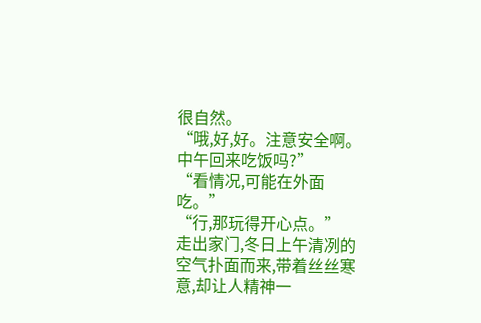很自然。
“哦,好,好。注意安全啊。中午回来吃饭吗?”
“看情况,可能在外面吃。”
“行,那玩得开心点。”
走出家门,冬日上午清冽的空气扑面而来,带着丝丝寒意,却让人精神一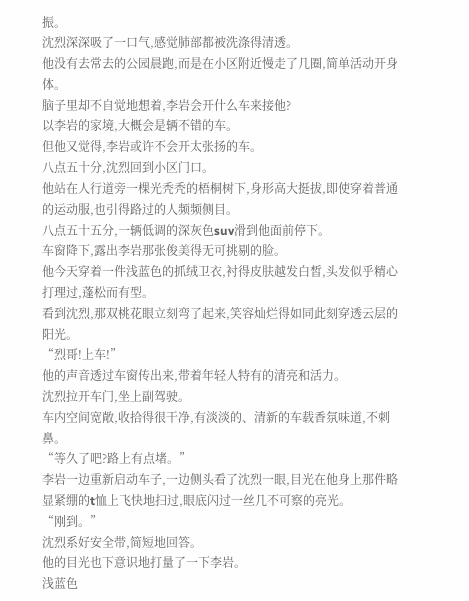振。
沈烈深深吸了一口气,感觉肺部都被洗涤得清透。
他没有去常去的公园晨跑,而是在小区附近慢走了几圈,简单活动开身体。
脑子里却不自觉地想着,李岩会开什么车来接他?
以李岩的家境,大概会是辆不错的车。
但他又觉得,李岩或许不会开太张扬的车。
八点五十分,沈烈回到小区门口。
他站在人行道旁一棵光秃秃的梧桐树下,身形高大挺拔,即使穿着普通的运动服,也引得路过的人频频侧目。
八点五十五分,一辆低调的深灰色suv滑到他面前停下。
车窗降下,露出李岩那张俊美得无可挑剔的脸。
他今天穿着一件浅蓝色的抓绒卫衣,衬得皮肤越发白皙,头发似乎精心打理过,蓬松而有型。
看到沈烈,那双桃花眼立刻弯了起来,笑容灿烂得如同此刻穿透云层的阳光。
“烈哥!上车!”
他的声音透过车窗传出来,带着年轻人特有的清亮和活力。
沈烈拉开车门,坐上副驾驶。
车内空间宽敞,收拾得很干净,有淡淡的、清新的车载香氛味道,不刺鼻。
“等久了吧?路上有点堵。”
李岩一边重新启动车子,一边侧头看了沈烈一眼,目光在他身上那件略显紧绷的t恤上飞快地扫过,眼底闪过一丝几不可察的亮光。
“刚到。”
沈烈系好安全带,简短地回答。
他的目光也下意识地打量了一下李岩。
浅蓝色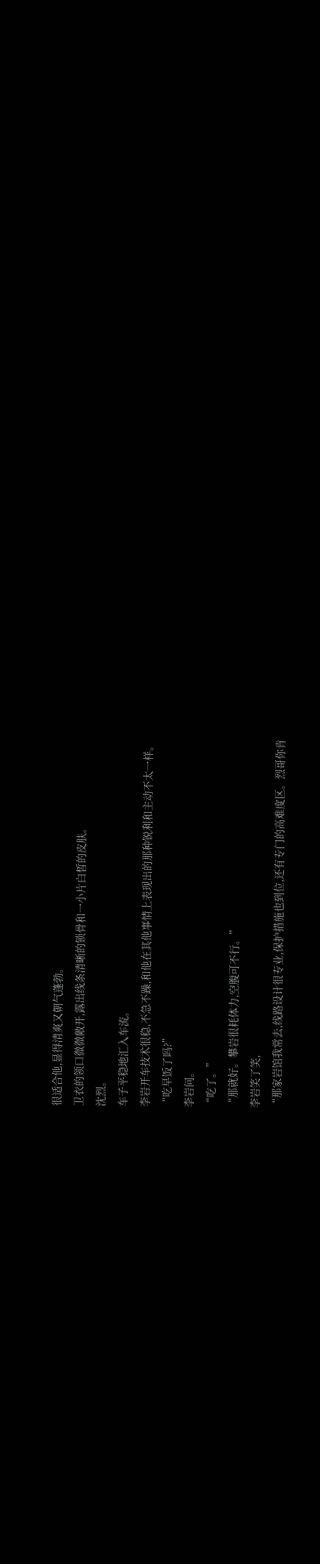很适合他,显得清爽又朝气蓬勃。
卫衣的领口微微敞开,露出线条清晰的锁骨和一小片白皙的皮肤。
沈烈。
车子平稳地汇入车流。
李岩开车技术很稳,不急不躁,和他在其他事情上表现出的那种锐利和主动不太一样。
“吃早饭了吗?”
李岩问。
“吃了。”
“那就好。攀岩很耗体力,空腹可不行。”
李岩笑了笑,
“那家岩馆我常去,线路设计很专业,保护措施也到位,还有专门的高难度区。烈哥你肯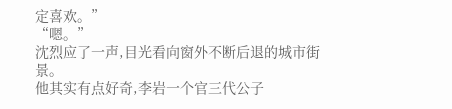定喜欢。”
“嗯。”
沈烈应了一声,目光看向窗外不断后退的城市街景。
他其实有点好奇,李岩一个官三代公子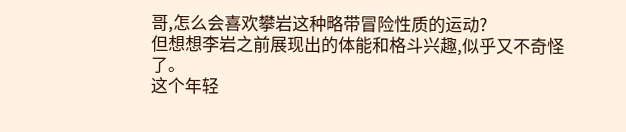哥,怎么会喜欢攀岩这种略带冒险性质的运动?
但想想李岩之前展现出的体能和格斗兴趣,似乎又不奇怪了。
这个年轻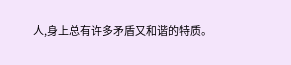人,身上总有许多矛盾又和谐的特质。